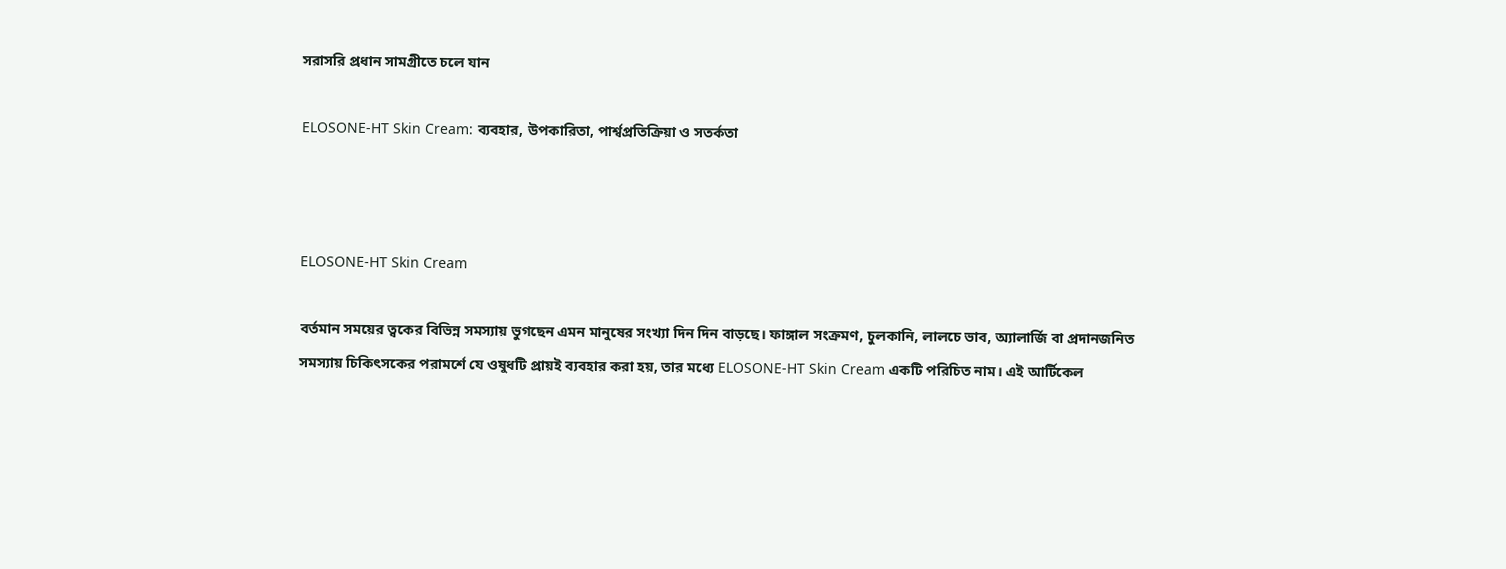সরাসরি প্রধান সামগ্রীতে চলে যান

ELOSONE-HT Skin Cream: ব্যবহার, উপকারিতা, পার্শ্বপ্রতিক্রিয়া ও সতর্কতা



ELOSONE-HT Skin Cream

বর্তমান সময়ের ত্বকের বিভিন্ন সমস্যায় ভুগছেন এমন মানুষের সংখ্যা দিন দিন বাড়ছে। ফাঙ্গাল সংক্রমণ, চুলকানি, লালচে ভাব, অ্যালার্জি বা প্রদানজনিত সমস্যায় চিকিৎসকের পরামর্শে যে ওষুধটি প্রায়ই ব্যবহার করা হয়, তার মধ্যে ELOSONE-HT Skin Cream একটি পরিচিত নাম। এই আর্টিকেল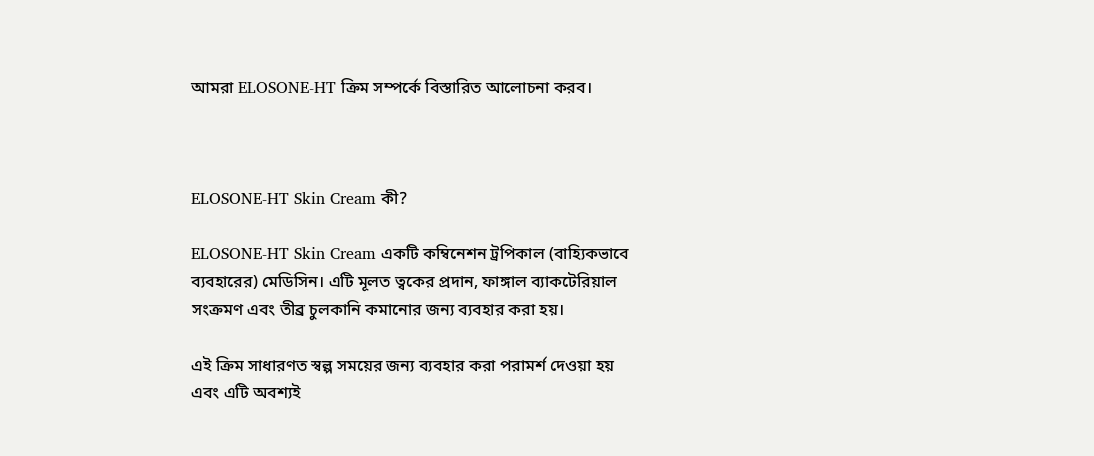আমরা ELOSONE-HT ক্রিম সম্পর্কে বিস্তারিত আলোচনা করব।



ELOSONE-HT Skin Cream কী?

ELOSONE-HT Skin Cream একটি কম্বিনেশন ট্রপিকাল (বাহ্যিকভাবে ব্যবহারের) মেডিসিন। এটি মূলত ত্বকের প্রদান, ফাঙ্গাল ব্যাকটেরিয়াল সংক্রমণ এবং তীব্র চুলকানি কমানোর জন্য ব্যবহার করা হয়।

এই ক্রিম সাধারণত স্বল্প সময়ের জন্য ব্যবহার করা পরামর্শ দেওয়া হয় এবং এটি অবশ্যই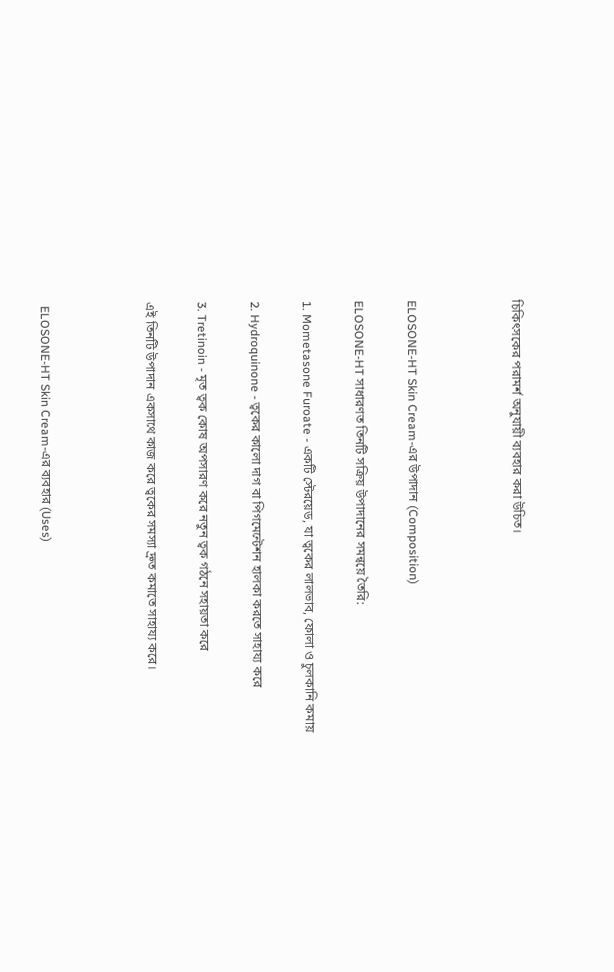চিকিৎসকের পরামর্শ অনুযায়ী ব্যবহার করা উচিত।



ELOSONE-HT Skin Cream-এর উপাদান (Composition)

ELOSONE-HT সাধারণত তিনটি সক্রিয় উপাদানের সমন্বয়ে তৈরি:

1. Mometasone Furoate - একটি স্টেরয়েড, যা ত্বকের লালভাব, ফোলা ও চুলকানি কমায়

2. Hydroquinone - ত্বকের কালো দাগ বা পিগমেন্টেশন হালকা করতে সাহায্য করে

3. Tretinoin - মৃত ত্বক কোষ অপসারণ করে নতুন ত্বক গঠনে সহায়তা করে

এই তিনটি উপাদান একসাথে কাজ করে ত্বকের সমস্যা দ্রুত কমাতে সাহায্য করে।



 ELOSONE-HT Skin Cream-এর ব্যবহার (Uses)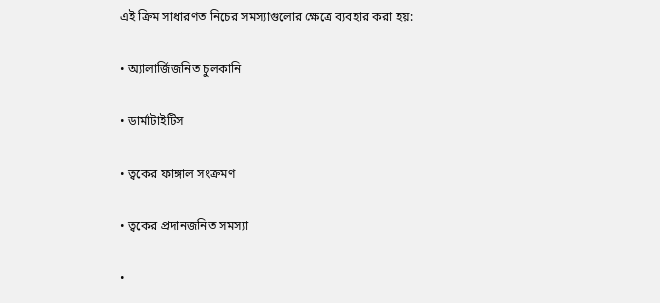এই ক্রিম সাধারণত নিচের সমস্যাগুলোর ক্ষেত্রে ব্যবহার করা হয়:

• অ্যালার্জিজনিত চুলকানি

• ডার্মাটাইটিস

• ত্বকের ফাঙ্গাল সংক্রমণ

• ত্বকের প্রদানজনিত সমস্যা

•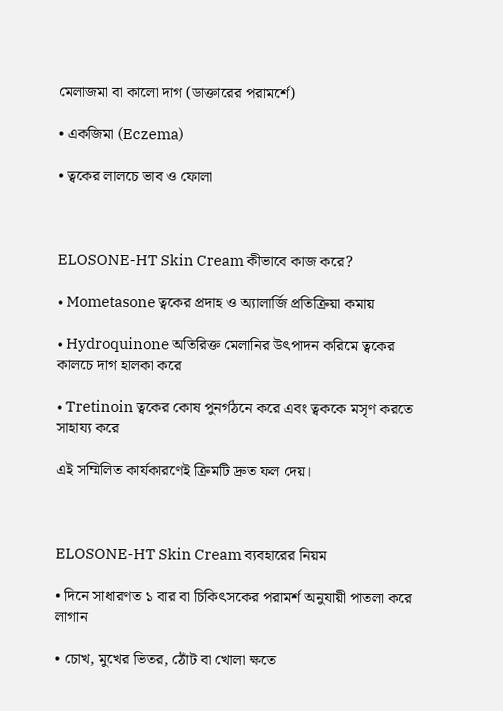মেলাজমা বা কালো দাগ (ডাক্তারের পরামর্শে)

• একজিমা (Eczema)

• ত্বকের লালচে ভাব ও ফোলা



ELOSONE-HT Skin Cream কীভাবে কাজ করে?

• Mometasone ত্বকের প্রদাহ ও অ্যালার্জি প্রতিক্রিয়া কমায়

• Hydroquinone অতিরিক্ত মেলানির উৎপাদন করিমে ত্বকের কালচে দাগ হালকা করে

• Tretinoin ত্বকের কোষ পুনর্গঠনে করে এবং ত্বককে মসৃণ করতে সাহায্য করে

এই সম্মিলিত কার্যকারণেই ক্রিমটি দ্রুত ফল দেয়।



ELOSONE-HT Skin Cream ব্যবহারের নিয়ম

• দিনে সাধারণত ১ বার বা চিকিৎসকের পরামর্শ অনুযায়ী পাতলা করে লাগান

• চোখ, মুখের ভিতর, ঠোঁট বা খোলা ক্ষতে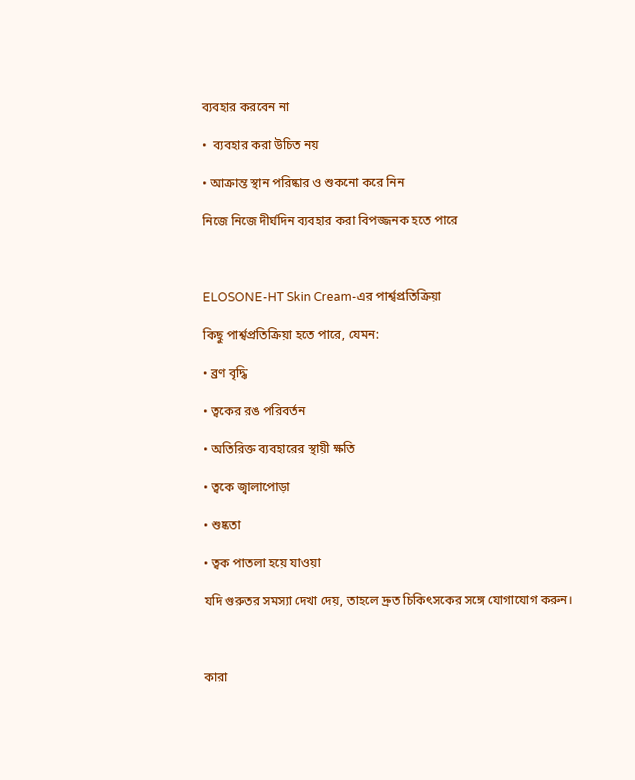ব্যবহার করবেন না

•  ব্যবহার করা উচিত নয়

• আক্রান্ত স্থান পরিষ্কার ও শুকনো করে নিন

নিজে নিজে দীর্ঘদিন ব্যবহার করা বিপজ্জনক হতে পারে



ELOSONE-HT Skin Cream-এর পার্শ্বপ্রতিক্রিয়া

কিছু পার্শ্বপ্রতিক্রিয়া হতে পারে, যেমন:

• ব্রণ বৃদ্ধি

• ত্বকের রঙ পরিবর্তন

• অতিরিক্ত ব্যবহারের স্থায়ী ক্ষতি

• ত্বকে জ্বালাপোড়া

• শুষ্কতা

• ত্বক পাতলা হয়ে যাওয়া

যদি গুরুতর সমস্যা দেখা দেয়, তাহলে দ্রুত চিকিৎসকের সঙ্গে যোগাযোগ করুন‌।



কারা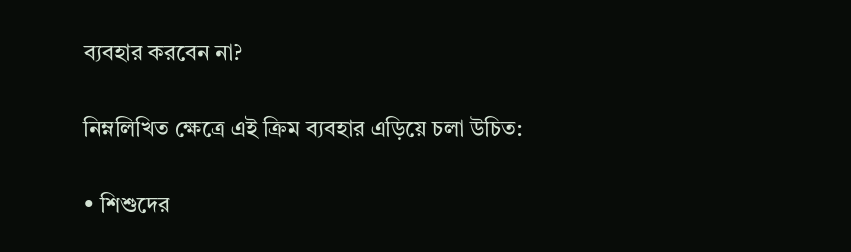ব্যবহার করবেন না?

নিম্নলিখিত ক্ষেত্রে এই ক্রিম ব্যবহার এড়িয়ে চলা উচিত:

• শিশুদের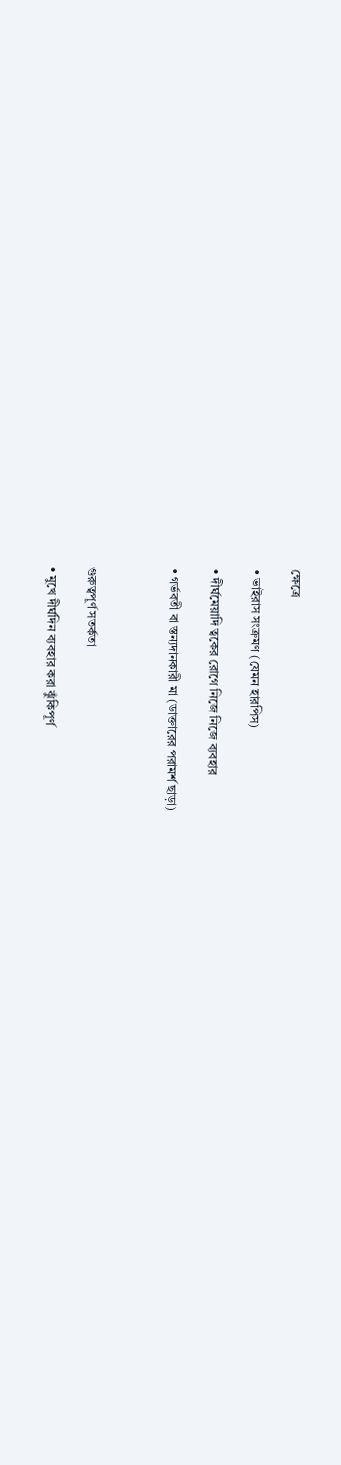ক্ষেত্রে

• ভাইরাস সংক্রমণ (যেমন হারপিস)

• দীর্ঘমেয়াদি ত্বকের রোগে নিজে নিজে ব্যবহার

• গর্ভবতী বা স্তন্যদানকারী মা (ডাক্তারের পরামর্শ ছাড়া)



গুরুত্বপূর্ণ সতর্কতা

• মুখে দীর্ঘদিন ব্যবহার করা ঝুঁকিপূর্ণ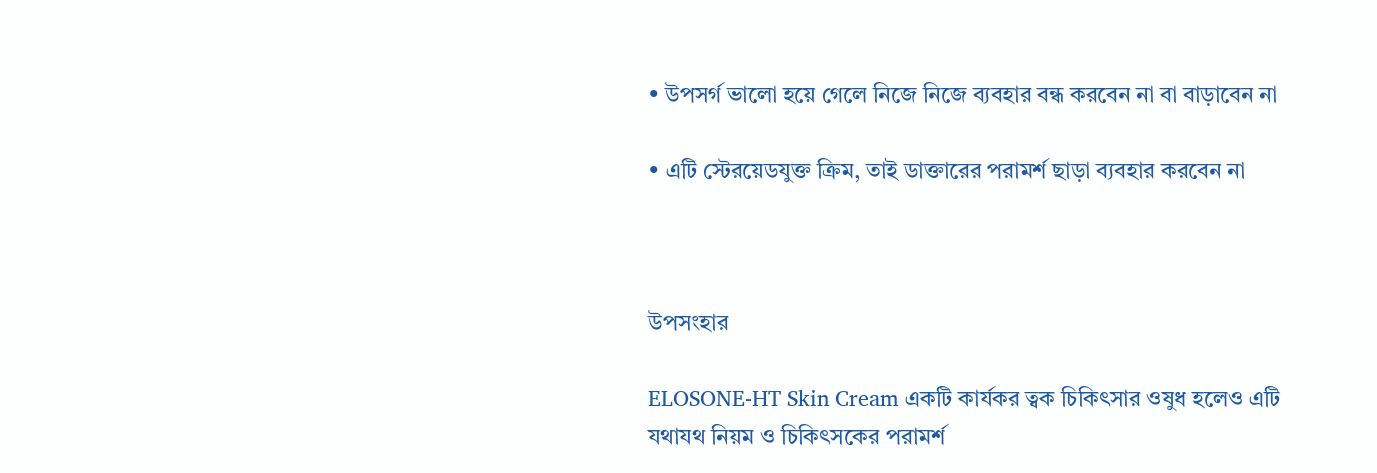• উপসর্গ ভালো হয়ে গেলে নিজে নিজে ব্যবহার বন্ধ করবেন না বা বাড়াবেন না

• এটি স্টেরয়েডযুক্ত ক্রিম, তাই ডাক্তারের পরামর্শ ছাড়া ব্যবহার করবেন না



উপসংহার

ELOSONE-HT Skin Cream একটি কার্যকর ত্বক চিকিৎসার ওষুধ হলেও এটি যথাযথ নিয়ম ও চিকিৎসকের পরামর্শ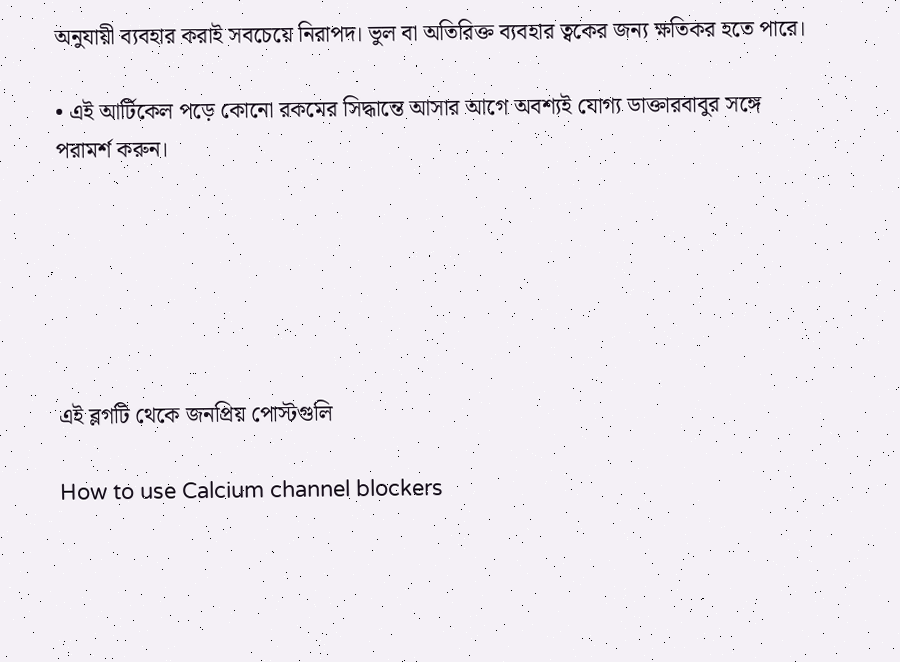অনুযায়ী ব্যবহার করাই সবচেয়ে নিরাপদ। ভুল বা অতিরিক্ত ব্যবহার ত্বকের জন্য ক্ষতিকর হতে পারে।

• এই আর্টিকেল পড়ে কোনো রকমের সিদ্ধান্তে আসার আগে অবশ্যই যোগ্য ডাক্তারবাবুর সঙ্গে পরামর্শ করুন।






এই ব্লগটি থেকে জনপ্রিয় পোস্টগুলি

How to use Calcium channel blockers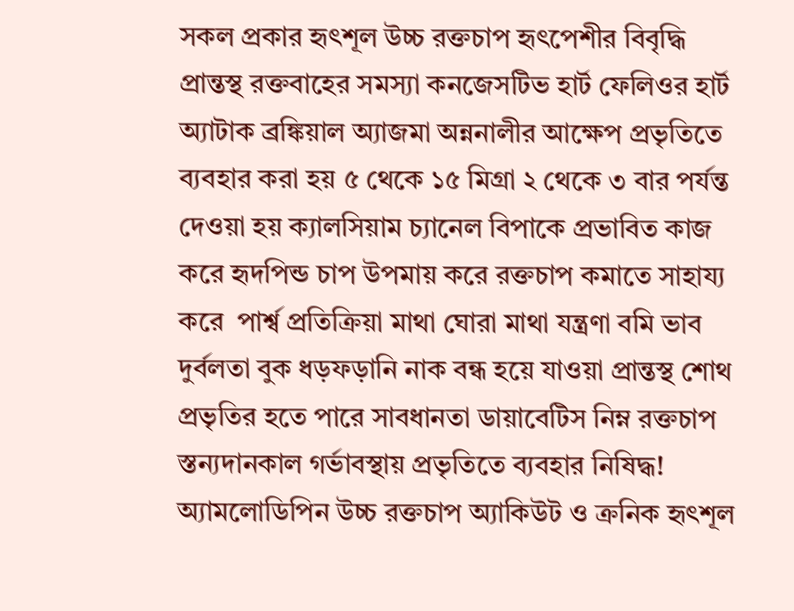সকল প্রকার হৃৎশূল উচ্চ রক্তচাপ হৃৎপেশীর বিবৃদ্ধি প্রান্তস্থ রক্তবাহের সমস্যা কনজেসটিভ হার্ট ফেলিওর হার্ট অ্যাটাক ব্রঙ্কিয়াল অ্যাজমা অন্ননালীর আক্ষেপ প্রভৃতিতে ব্যবহার করা হয় ৫ থেকে ১৫ মিগ্ৰা ২ থেকে ৩ বার পর্যন্ত দেওয়া হয় ক্যালসিয়াম চ্যানেল বিপাকে প্রভাবিত কাজ করে হৃদপিন্ড চাপ উপমায় করে রক্তচাপ কমাতে সাহায্য করে  পার্শ্ব প্রতিক্রিয়া মাথা ঘোরা মাথা যন্ত্রণা বমি ভাব দুর্বলতা বুক ধড়ফড়ানি নাক বন্ধ হয়ে যাওয়া প্রান্তস্থ শোথ প্রভৃতির হতে পারে সাবধানতা ডায়াবেটিস নিম্ন রক্তচাপ স্তন্যদানকাল গর্ভাবস্থায় প্রভৃতিতে ব্যবহার নিষিদ্ধ! অ্যামলোডিপিন উচ্চ রক্তচাপ অ্যাকিউট ও ক্রনিক হৃৎশূল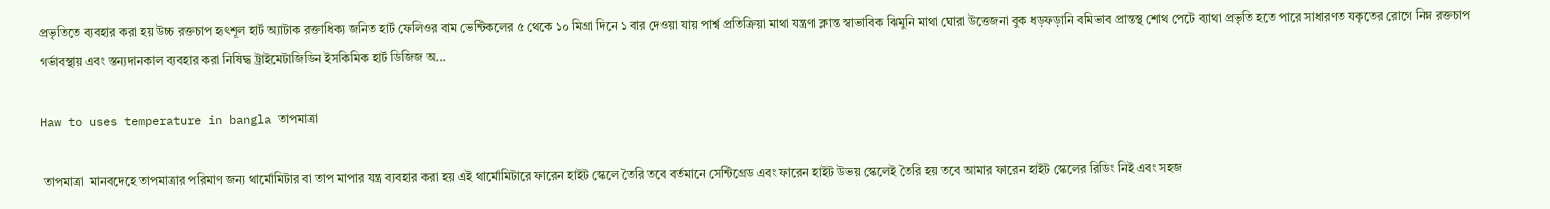প্রভৃতিতে ব্যবহার করা হয় উচ্চ রক্তচাপ হৃৎশূল হার্ট অ্যাটাক রক্তাধিক্য জনিত হার্ট ফেলিওর বাম ভেন্টিকলের ৫ থেকে ১০ মিগ্ৰা দিনে ১ বার দেওয়া যায় পার্শ্ব প্রতিক্রিয়া মাথা যন্ত্রণা ক্লান্ত স্বাভাবিক ঝিমুনি মাথা ঘোরা উত্তেজনা বুক ধড়ফড়ানি বমিভাব প্রান্তস্থ শোথ পেটে ব্যাথা প্রভৃতি হতে পারে সাধারণত যকৃতের রোগে নিম্ন রক্তচাপ গর্ভাবস্থায় এবং স্তন্যদানকাল ব্যবহার করা নিষিদ্ধ ট্রাইমেটাজিডিন ইসকিমিক হার্ট ডিজিজ অ...

Haw to uses temperature in bangla তাপমাত্রা

 তাপমাত্রা  মানবদেহে তাপমাত্রার পরিমাণ জন্য থার্মোমিটার বা তাপ মাপার যন্ত্র ব্যবহার করা হয় এই থার্মোমিটারে ফারেন হাইট স্কেলে তৈরি তবে বর্তমানে সেন্টিগ্ৰেড এবং ফারেন হাইট উভয় স্কেলেই তৈরি হয় তবে আমার ফারেন হাইট স্কেলের রিডিং নিই এবং সহজ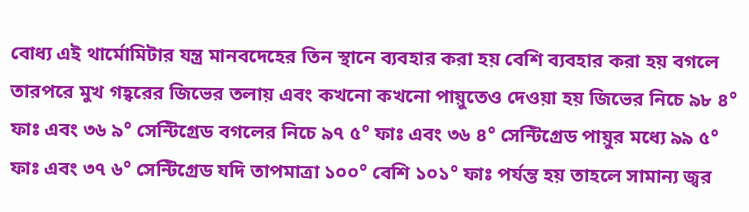বোধ্য এই থার্মোমিটার যন্ত্র মানবদেহের তিন স্থানে ব্যবহার করা হয় বেশি ব্যবহার করা হয় বগলে তারপরে মুখ গহ্বরের জিভের তলায় এবং কখনো কখনো পায়ুতেও দেওয়া হয় জিভের নিচে ৯৮ ৪° ফাঃ এবং ৩৬ ৯° সেন্টিগ্ৰেড বগলের নিচে ৯৭ ৫° ফাঃ এবং ৩৬ ৪° সেন্টিগ্ৰেড পায়ুর মধ্যে ৯৯ ৫° ফাঃ এবং ৩৭ ৬° সেন্টিগ্ৰেড যদি তাপমাত্রা ১০০° বেশি ১০১° ফাঃ পর্যন্ত হয় তাহলে সামান্য জ্বর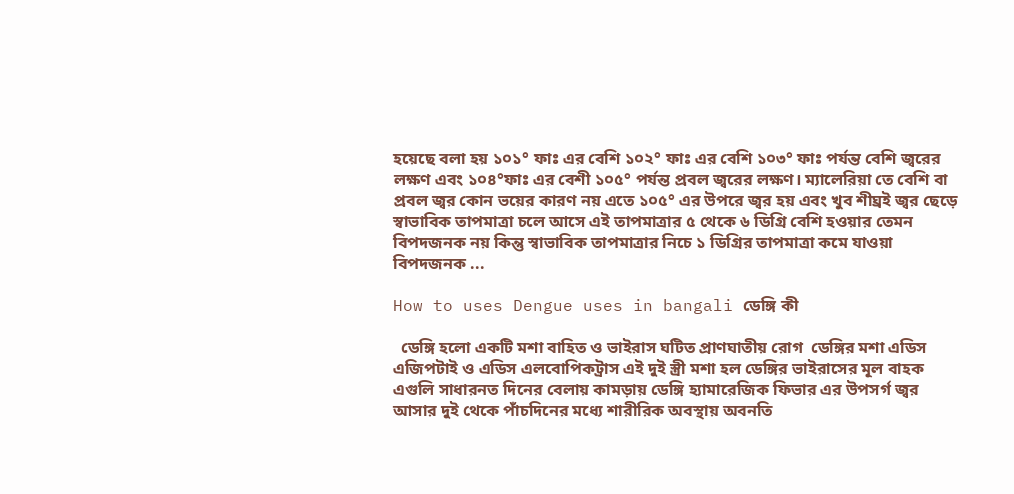হয়েছে বলা হয় ১০১° ফাঃ এর বেশি ১০২° ফাঃ এর বেশি ১০৩° ফাঃ পর্যন্ত বেশি জ্বরের লক্ষণ এবং ১০৪°ফাঃ এর বেশী ১০৫° পর্যন্ত প্রবল জ্বরের লক্ষণ। ম্যালেরিয়া তে বেশি বা প্রবল জ্বর কোন ভয়ের কারণ নয় এতে ১০৫° এর উপরে জ্বর হয় এবং খুব শীঘ্রই জ্বর ছেড়ে স্বাভাবিক তাপমাত্রা চলে আসে এই তাপমাত্রার ৫ থেকে ৬ ডিগ্রি বেশি হওয়ার তেমন বিপদজনক নয় কিন্তু স্বাভাবিক তাপমাত্রার নিচে ১ ডিগ্রির তাপমাত্রা কমে যাওয়া বিপদজনক ...

How to uses Dengue uses in bangali ডেঙ্গি কী

  ডেঙ্গি হলো একটি মশা বাহিত ও ভাইরাস ঘটিত প্রাণঘাতীয় রোগ  ডেঙ্গির মশা এডিস এজিপটাই ও এডিস এলবোপিকট্রাস এই দুই স্ত্রী মশা হল ডেঙ্গির ভাইরাসের মূল বাহক এগুলি সাধারনত দিনের বেলায় কামড়ায় ডেঙ্গি হ্যামারেজিক ফিভার এর উপসর্গ জ্বর আসার দুই থেকে পাঁচদিনের মধ্যে শারীরিক অবস্থায় অবনতি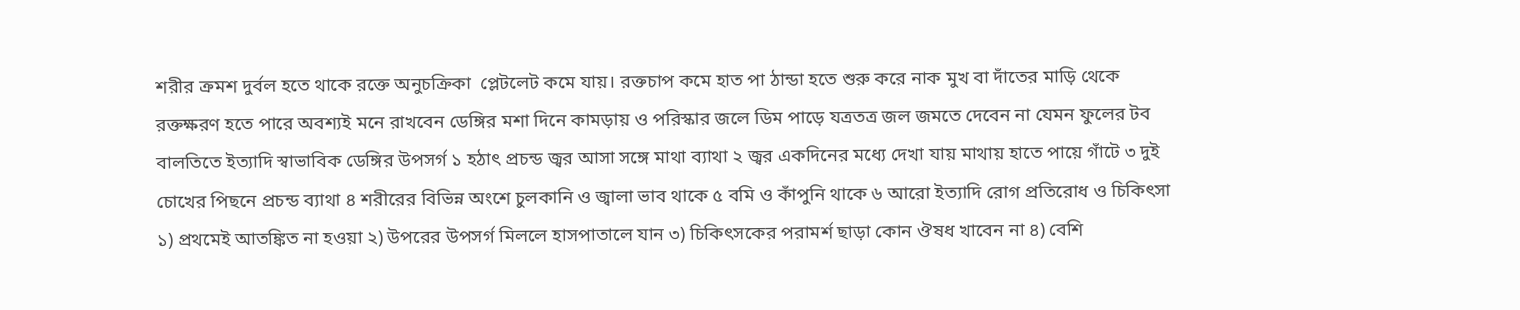শরীর ক্রমশ দুর্বল হতে থাকে রক্তে অনুচক্রিকা  প্লেটলেট কমে যায়। রক্তচাপ কমে হাত পা ঠান্ডা হতে শুরু করে নাক মুখ বা দাঁতের মাড়ি থেকে রক্তক্ষরণ হতে পারে অবশ্যই মনে রাখবেন ডেঙ্গির মশা দিনে কামড়ায় ও পরিস্কার জলে ডিম পাড়ে যত্রতত্র জল জমতে দেবেন না যেমন ফুলের টব বালতিতে ইত্যাদি স্বাভাবিক ডেঙ্গির উপসর্গ ১ হঠাৎ প্রচন্ড জ্বর আসা সঙ্গে মাথা ব্যাথা ২ জ্বর একদিনের মধ্যে দেখা যায় মাথায় হাতে পায়ে গাঁটে ৩ দুই চোখের পিছনে প্রচন্ড ব্যাথা ৪ শরীরের বিভিন্ন অংশে চুলকানি ও জ্বালা ভাব থাকে ৫ বমি ও কাঁপুনি থাকে ৬ আরো ইত্যাদি রোগ প্রতিরোধ ও চিকিৎসা  ১) প্রথমেই আতঙ্কিত না হওয়া ২) উপরের উপসর্গ মিললে হাসপাতালে যান ৩) চিকিৎসকের পরামর্শ ছাড়া কোন ঔষধ খাবেন না ৪) বেশি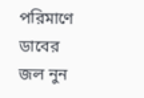পরিমাণে ডাবের জল নুন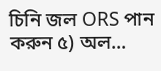চিনি জল ORS পান করুন ৫) অল...